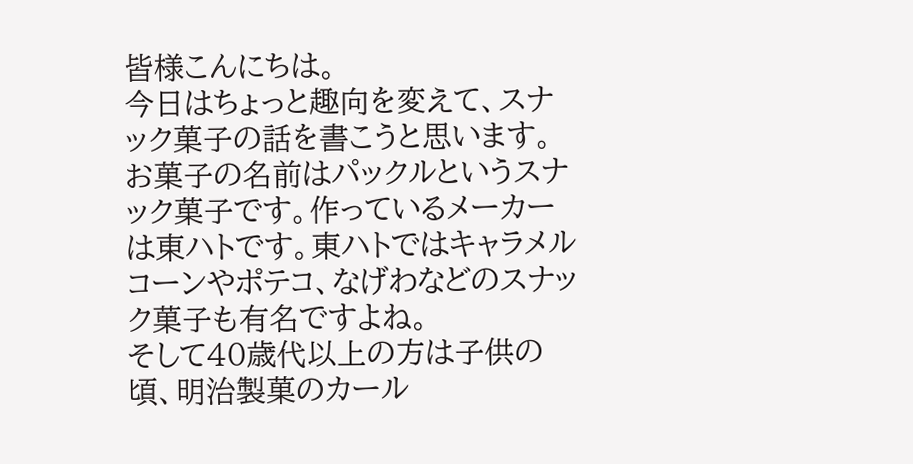皆様こんにちは。
今日はちょっと趣向を変えて、スナック菓子の話を書こうと思います。
お菓子の名前はパックルというスナック菓子です。作っているメーカーは東ハトです。東ハトではキャラメルコーンやポテコ、なげわなどのスナック菓子も有名ですよね。
そして40歳代以上の方は子供の頃、明治製菓のカール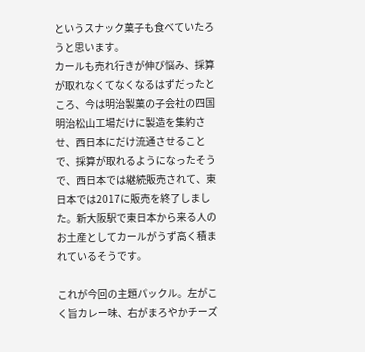というスナック菓子も食べていたろうと思います。
カールも売れ行きが伸び悩み、採算が取れなくてなくなるはずだったところ、今は明治製菓の子会社の四国明治松山工場だけに製造を集約させ、西日本にだけ流通させることで、採算が取れるようになったそうで、西日本では継続販売されて、東日本では2017に販売を終了しました。新大阪駅で東日本から来る人のお土産としてカールがうず高く積まれているそうです。

これが今回の主題パックル。左がこく旨カレー味、右がまろやかチーズ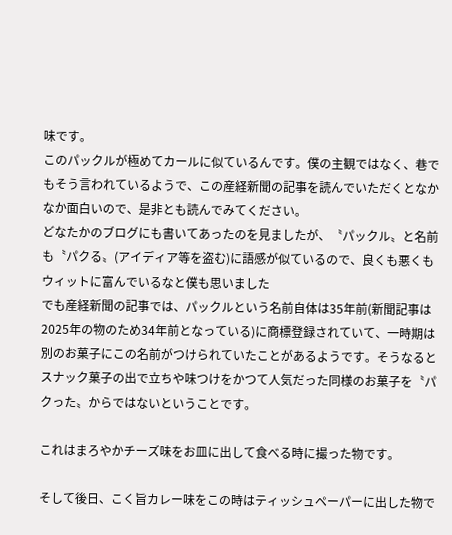味です。
このパックルが極めてカールに似ているんです。僕の主観ではなく、巷でもそう言われているようで、この産経新聞の記事を読んでいただくとなかなか面白いので、是非とも読んでみてください。
どなたかのブログにも書いてあったのを見ましたが、〝パックル〟と名前も〝パクる〟(アイディア等を盗む)に語感が似ているので、良くも悪くもウィットに富んでいるなと僕も思いました
でも産経新聞の記事では、パックルという名前自体は35年前(新聞記事は2025年の物のため34年前となっている)に商標登録されていて、一時期は別のお菓子にこの名前がつけられていたことがあるようです。そうなるとスナック菓子の出で立ちや味つけをかつて人気だった同様のお菓子を〝パクった〟からではないということです。

これはまろやかチーズ味をお皿に出して食べる時に撮った物です。

そして後日、こく旨カレー味をこの時はティッシュペーパーに出した物で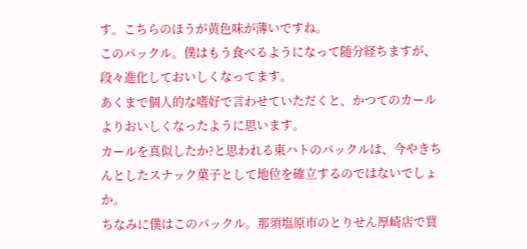す。こちらのほうが黄色味が薄いですね。
このパックル。僕はもう食べるようになって随分経ちますが、段々進化しておいしくなってます。
あくまで個人的な嗜好で言わせていただくと、かつてのカールよりおいしくなったように思います。
カールを真似したか?と思われる東ハトのパックルは、今やきちんとしたスナック菓子として地位を確立するのではないでしょか。
ちなみに僕はこのパックル。那須塩原市のとりせん厚崎店で買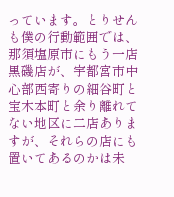っています。とりせんも僕の行動範囲では、那須塩原市にもう一店黒磯店が、宇都宮市中心部西寄りの細谷町と宝木本町と余り離れてない地区に二店ありますが、それらの店にも置いてあるのかは未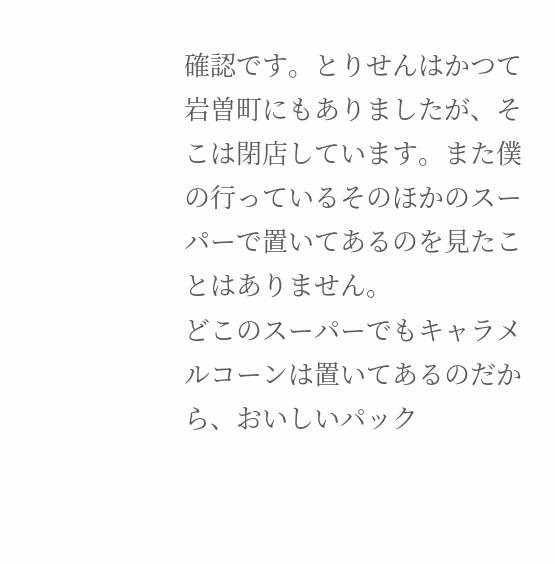確認です。とりせんはかつて岩曽町にもありましたが、そこは閉店しています。また僕の行っているそのほかのスーパーで置いてあるのを見たことはありません。
どこのスーパーでもキャラメルコーンは置いてあるのだから、おいしいパック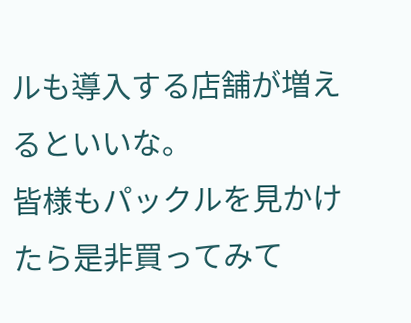ルも導入する店舗が増えるといいな。
皆様もパックルを見かけたら是非買ってみて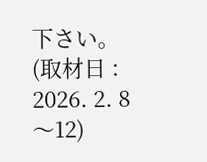下さい。
(取材日 : 2026. 2. 8〜12)